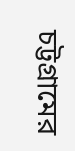চট্টগ্রামের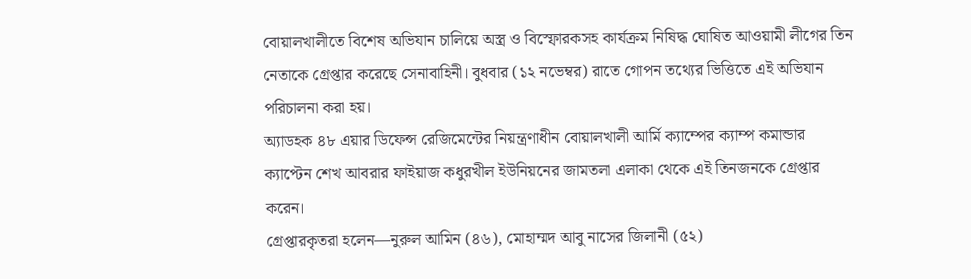বোয়ালখালীতে বিশেষ অভিযান চালিয়ে অস্ত্র ও বিস্ফোরকসহ কার্যক্রম নিষিদ্ধ ঘোষিত আওয়ামী লীগের তিন নেতাকে গ্রেপ্তার করেছে সেনাবাহিনী। বুধবার (১২ নভেম্বর) রাতে গোপন তথ্যের ভিত্তিতে এই অভিযান পরিচালনা করা হয়।
অ্যাডহক ৪৮ এয়ার ডিফেন্স রেজিমেন্টের নিয়ন্ত্রণাধীন বোয়ালখালী আর্মি ক্যাম্পের ক্যাম্প কমান্ডার ক্যাপ্টেন শেখ আবরার ফাইয়াজ কধুরখীল ইউনিয়নের জামতলা এলাকা থেকে এই তিনজনকে গ্রেপ্তার করেন।
গ্রেপ্তারকৃতরা হলেন—নুরুল আমিন (৪৬), মোহাম্মদ আবু নাসের জিলানী (৫২)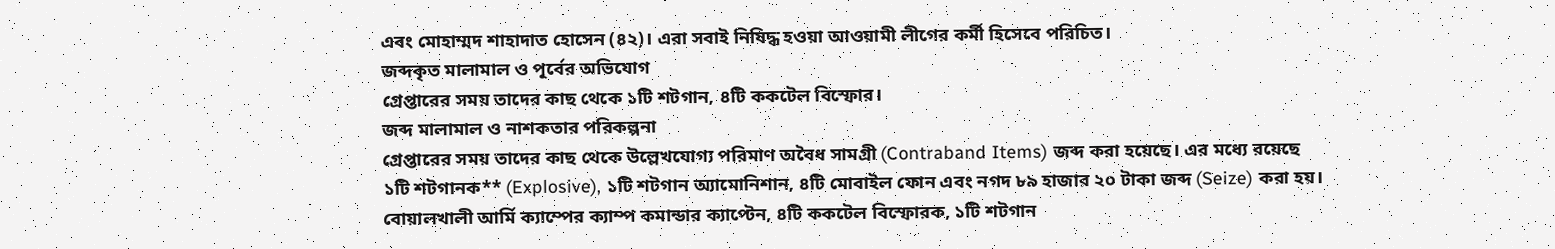এবং মোহাম্মদ শাহাদাত হোসেন (৪২)। এরা সবাই নিষিদ্ধ হওয়া আওয়ামী লীগের কর্মী হিসেবে পরিচিত।
জব্দকৃত মালামাল ও পূর্বের অভিযোগ
গ্রেপ্তারের সময় তাদের কাছ থেকে ১টি শটগান, ৪টি ককটেল বিস্ফোর।
জব্দ মালামাল ও নাশকতার পরিকল্পনা
গ্রেপ্তারের সময় তাদের কাছ থেকে উল্লেখযোগ্য পরিমাণ অবৈধ সামগ্রী (Contraband Items) জব্দ করা হয়েছে। এর মধ্যে রয়েছে ১টি শটগানক** (Explosive), ১টি শটগান অ্যামোনিশান, ৪টি মোবাইল ফোন এবং নগদ ৮৯ হাজার ২০ টাকা জব্দ (Seize) করা হয়।
বোয়ালখালী আর্মি ক্যাম্পের ক্যাম্প কমান্ডার ক্যাপ্টেন, ৪টি ককটেল বিস্ফোরক, ১টি শটগান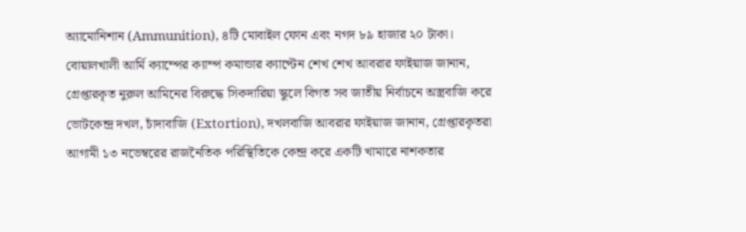অ্যামোনিশান (Ammunition), ৪টি মোবাইল ফোন এবং নগদ ৮৯ হাজার ২০ টাকা।
বোয়ালখালী আর্মি ক্যাম্পের ক্যাম্প কমান্ডার ক্যাপ্টেন শেখ শেখ আবরার ফাইয়াজ জানান, গ্রেপ্তারকৃত নুরুল আমিনের বিরুদ্ধে সিকদারিয়া স্কুলে বিগত সব জাতীয় নির্বাচনে অস্ত্রবাজি করে ভোটকেন্দ্র দখল, চাঁদাবাজি (Extortion), দখলবাজি আবরার ফাইয়াজ জানান, গ্রেপ্তারকৃতরা আগামী ১৩ নভেম্বরের রাজনৈতিক পরিস্থিতিকে কেন্দ্র করে একটি খামারে নাশকতার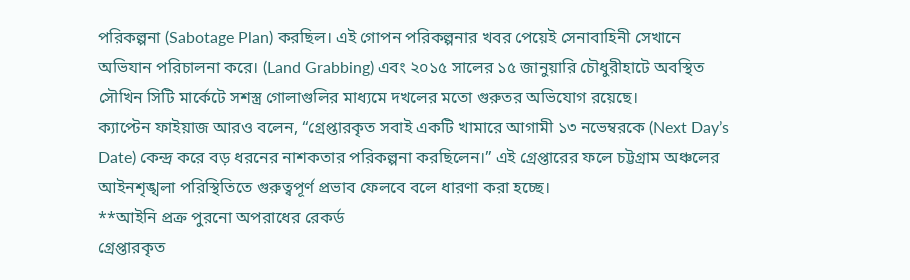পরিকল্পনা (Sabotage Plan) করছিল। এই গোপন পরিকল্পনার খবর পেয়েই সেনাবাহিনী সেখানে অভিযান পরিচালনা করে। (Land Grabbing) এবং ২০১৫ সালের ১৫ জানুয়ারি চৌধুরীহাটে অবস্থিত সৌখিন সিটি মার্কেটে সশস্ত্র গোলাগুলির মাধ্যমে দখলের মতো গুরুতর অভিযোগ রয়েছে।
ক্যাপ্টেন ফাইয়াজ আরও বলেন, “গ্রেপ্তারকৃত সবাই একটি খামারে আগামী ১৩ নভেম্বরকে (Next Day’s Date) কেন্দ্র করে বড় ধরনের নাশকতার পরিকল্পনা করছিলেন।” এই গ্রেপ্তারের ফলে চট্টগ্রাম অঞ্চলের আইনশৃঙ্খলা পরিস্থিতিতে গুরুত্বপূর্ণ প্রভাব ফেলবে বলে ধারণা করা হচ্ছে।
**আইনি প্রক্র পুরনো অপরাধের রেকর্ড
গ্রেপ্তারকৃত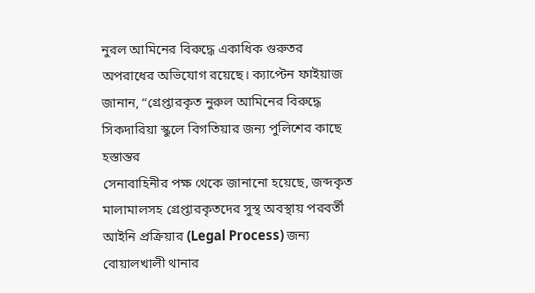নুরল আমিনের বিরুদ্ধে একাধিক গুরুতর অপরাধের অভিযোগ রয়েছে। ক্যাপ্টেন ফাইয়াজ জানান, “গ্রেপ্তারকৃত নুরুল আমিনের বিরুদ্ধে সিকদারিয়া স্কুলে বিগতিয়ার জন্য পুলিশের কাছে হস্তান্তর
সেনাবাহিনীর পক্ষ থেকে জানানো হয়েছে, জব্দকৃত মালামালসহ গ্রেপ্তারকৃতদের সুস্থ অবস্থায় পরবর্তী আইনি প্রক্রিয়ার (Legal Process) জন্য বোয়ালখালী থানার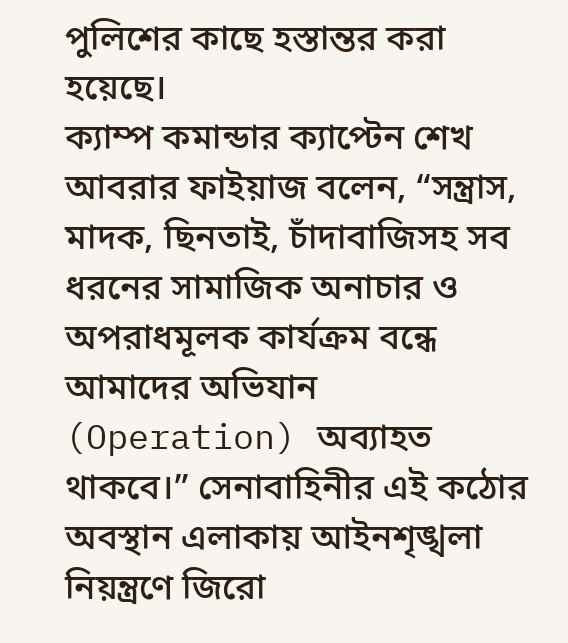পুলিশের কাছে হস্তান্তর করা হয়েছে।
ক্যাম্প কমান্ডার ক্যাপ্টেন শেখ আবরার ফাইয়াজ বলেন, “সন্ত্রাস, মাদক, ছিনতাই, চাঁদাবাজিসহ সব ধরনের সামাজিক অনাচার ও অপরাধমূলক কার্যক্রম বন্ধে আমাদের অভিযান (Operation) অব্যাহত থাকবে।” সেনাবাহিনীর এই কঠোর অবস্থান এলাকায় আইনশৃঙ্খলা নিয়ন্ত্রণে জিরো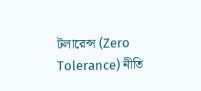টলারেন্স (Zero Tolerance) নীতি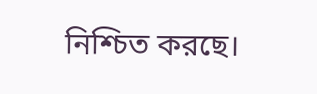নিশ্চিত করছে।